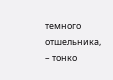темного отшельника, – тонко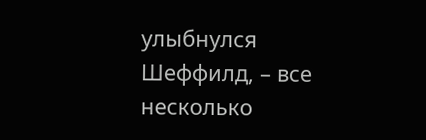улыбнулся Шеффилд, – все несколько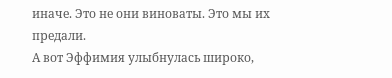иначе. Это не они виноваты. Это мы их предали.
А вот Эффимия улыбнулась широко,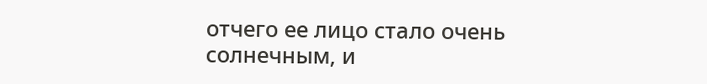отчего ее лицо стало очень солнечным, и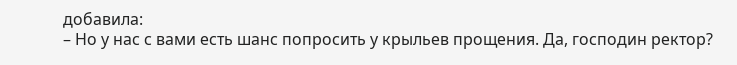добавила:
– Но у нас с вами есть шанс попросить у крыльев прощения. Да, господин ректор?